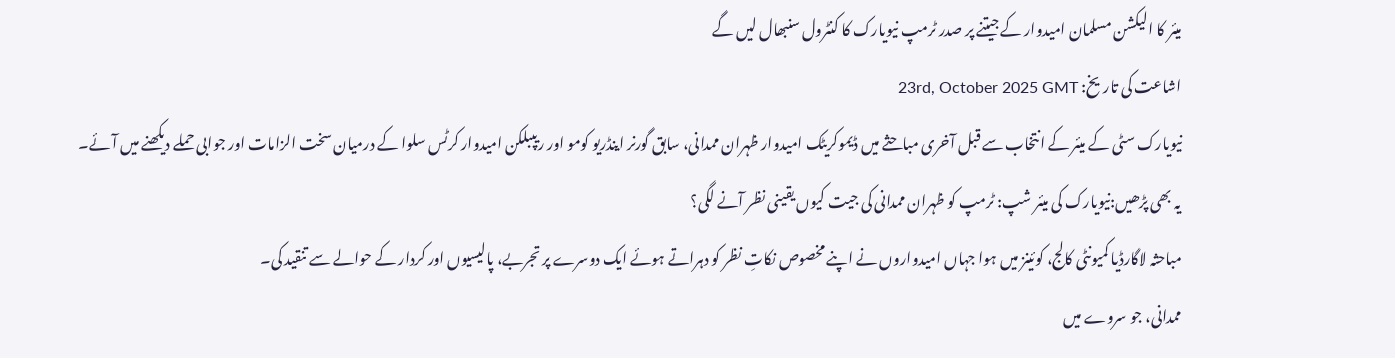میئر کا الیکشن مسلمان امیدوار کے جیتنے پر صدر ٹرمپ نیویارک کا کنٹرول سنبھال لیں گے
اشاعت کی تاریخ: 23rd, October 2025 GMT
نیویارک سٹی کے میئر کے انتخاب سے قبل آخری مباحثے میں ڈیموکریٹک امیدوار ظہران ممدانی، سابق گورنر اینڈریو کومو اور ریپبلکن امیدوار کرٹس سلوا کے درمیان سخت الزامات اور جوابی حملے دیکھنے میں آئے۔
یہ بھی پڑھیں:نیویارک کی میئر شپ: ٹرمپ کو ظہران ممدانی کی جیت کیوں یقینی نظر آنے لگی؟
مباحثہ لاگارڈیا کمیونٹی کالج، کوئینز میں ہوا جہاں امیدواروں نے اپنے مخصوص نکاتِ نظر کو دہراتے ہوئے ایک دوسرے پر تجربے، پالیسیوں اور کردار کے حوالے سے تنقید کی۔
ممدانی، جو سروے میں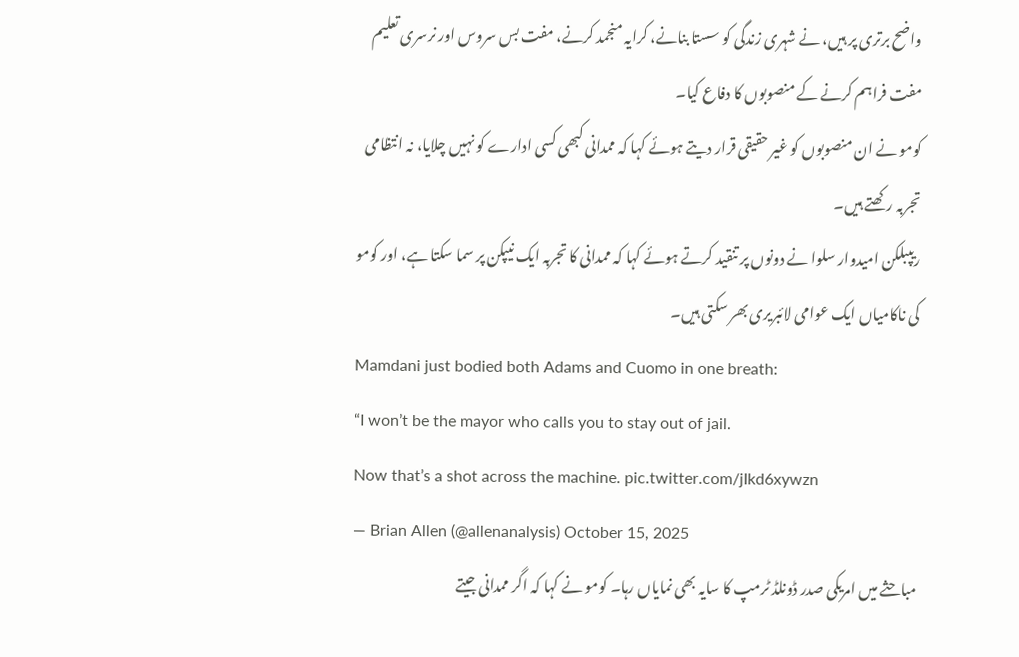واضح برتری پر ہیں، نے شہری زندگی کو سستا بنانے، کرایہ منجمد کرنے، مفت بس سروس اور نرسری تعلیم مفت فراہم کرنے کے منصوبوں کا دفاع کیا۔
کومو نے ان منصوبوں کو غیر حقیقی قرار دیتے ہوئے کہا کہ ممدانی کبھی کسی ادارے کو نہیں چلایا، نہ انتظامی تجربہ رکھتے ہیں۔
ریپبلکن امیدوار سلوا نے دونوں پر تنقید کرتے ہوئے کہا کہ ممدانی کا تجربہ ایک نیپکن پر سما سکتا ہے، اور کومو کی ناکامیاں ایک عوامی لائبریری بھر سکتی ہیں۔
Mamdani just bodied both Adams and Cuomo in one breath:
“I won’t be the mayor who calls you to stay out of jail.
Now that’s a shot across the machine. pic.twitter.com/jIkd6xywzn
— Brian Allen (@allenanalysis) October 15, 2025
مباحثے میں امریکی صدر ڈونلڈ ٹرمپ کا سایہ بھی نمایاں رہا۔ کومو نے کہا کہ اگر ممدانی جیتے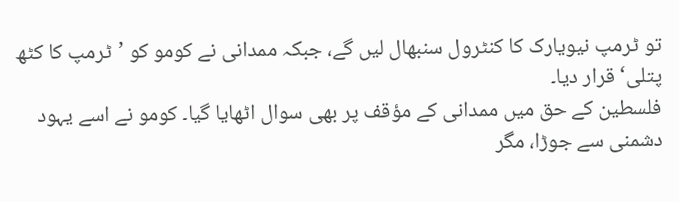تو ٹرمپ نیویارک کا کنٹرول سنبھال لیں گے، جبکہ ممدانی نے کومو کو ’ٹرمپ کا کٹھ پتلی‘ قرار دیا۔
فلسطین کے حق میں ممدانی کے مؤقف پر بھی سوال اٹھایا گیا۔ کومو نے اسے یہود دشمنی سے جوڑا، مگر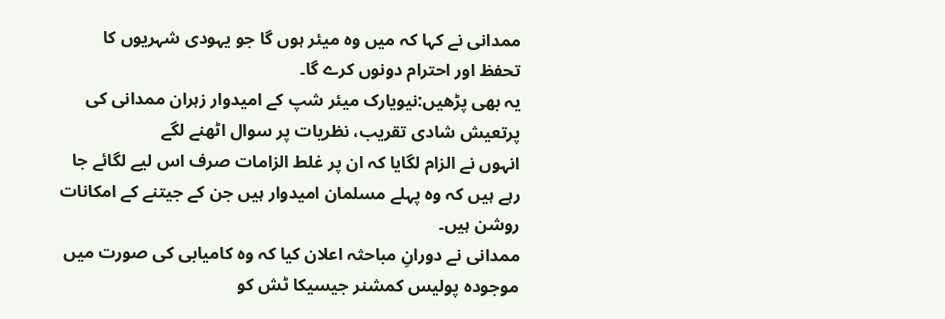ممدانی نے کہا کہ میں وہ میئر ہوں گا جو یہودی شہریوں کا تحفظ اور احترام دونوں کرے گا۔
یہ بھی پڑھیں:نیویارک میئر شپ کے امیدوار زہران ممدانی کی پرتعیش شادی تقریب، نظریات پر سوال اٹھنے لگے
انہوں نے الزام لگایا کہ ان پر غلط الزامات صرف اس لیے لگائے جا رہے ہیں کہ وہ پہلے مسلمان امیدوار ہیں جن کے جیتنے کے امکانات روشن ہیں۔
ممدانی نے دورانِ مباحثہ اعلان کیا کہ وہ کامیابی کی صورت میں موجودہ پولیس کمشنر جیسیکا ٹش کو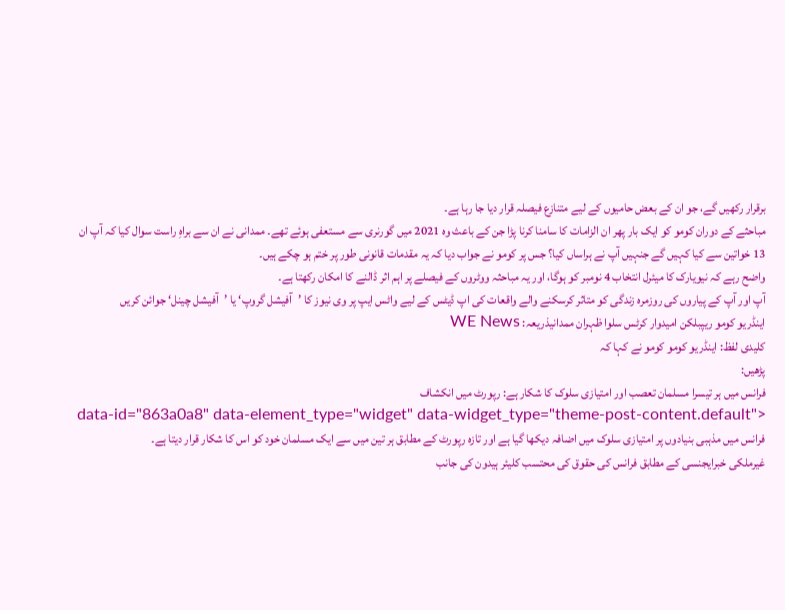برقرار رکھیں گے، جو ان کے بعض حامیوں کے لیے متنازع فیصلہ قرار دیا جا رہا ہے۔
مباحثے کے دوران کومو کو ایک بار پھر ان الزامات کا سامنا کرنا پڑا جن کے باعث وہ 2021 میں گورنری سے مستعفی ہوئے تھے۔ ممدانی نے ان سے براہِ راست سوال کیا کہ آپ ان 13 خواتین سے کیا کہیں گے جنہیں آپ نے ہراساں کیا؟ جس پر کومو نے جواب دیا کہ یہ مقدمات قانونی طور پر ختم ہو چکے ہیں۔
واضح رہے کہ نیویارک کا میئرل انتخاب 4 نومبر کو ہوگا، اور یہ مباحثہ ووٹروں کے فیصلے پر اہم اثر ڈالنے کا امکان رکھتا ہے۔
آپ اور آپ کے پیاروں کی روزمرہ زندگی کو متاثر کرسکنے والے واقعات کی اپ ڈیٹس کے لیے واٹس ایپ پر وی نیوز کا ’آفیشل گروپ‘ یا ’آفیشل چینل‘ جوائن کریں
اینڈریو کومو ریپبلکن امیدوار کرٹس سلوا ظہران ممدانیذریعہ: WE News
کلیدی لفظ: اینڈریو کومو کومو نے کہا کہ
پڑھیں:
فرانس میں ہر تیسرا مسلمان تعصب اور امتیازی سلوک کا شکار ہے: رپورٹ میں انکشاف
data-id="863a0a8" data-element_type="widget" data-widget_type="theme-post-content.default">
فرانس میں مذہبی بنیادوں پر امتیازی سلوک میں اضافہ دیکھا گیا ہے اور تازہ رپورٹ کے مطابق ہر تین میں سے ایک مسلمان خود کو اس کا شکار قرار دیتا ہے۔
غیرملکی خبرایجنسی کے مطابق فرانس کی حقوق کی محتسب کلیئر ہیدون کی جانب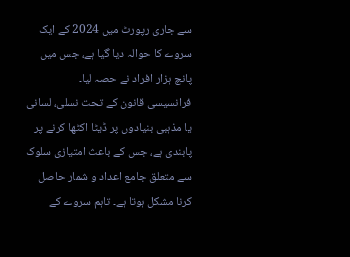سے جاری رپورٹ میں 2024 کے ایک سروے کا حوالہ دیا گیا ہے، جس میں پانچ ہزار افراد نے حصہ لیا۔
فرانسیسی قانون کے تحت نسلی، لسانی یا مذہبی بنیادوں پر ڈیٹا اکٹھا کرنے پر پابندی ہے، جس کے باعث امتیازی سلوک سے متعلق جامع اعداد و شمار حاصل کرنا مشکل ہوتا ہے۔ تاہم سروے کے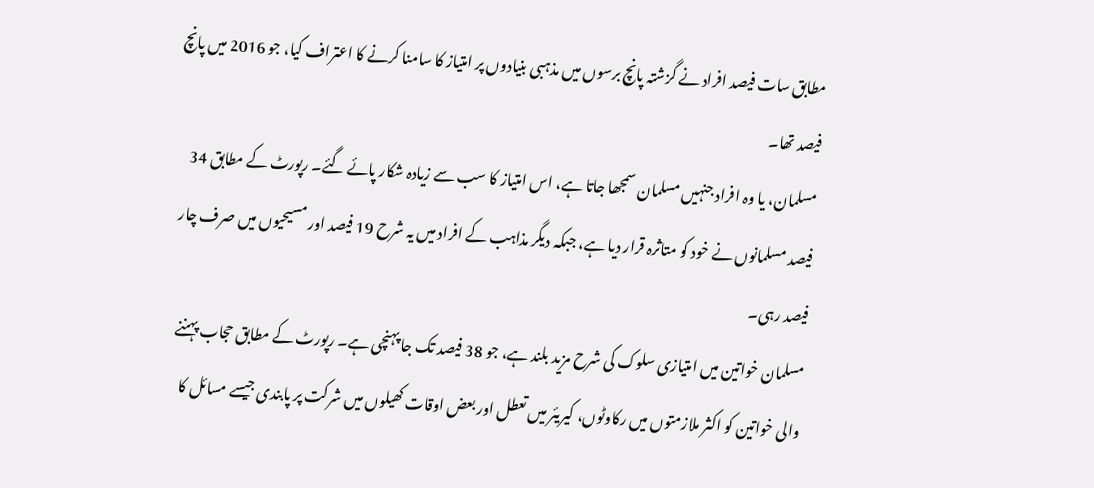مطابق سات فیصد افراد نے گزشتہ پانچ برسوں میں مذہبی بنیادوں پر امتیاز کا سامنا کرنے کا اعتراف کیا، جو 2016 میں پانچ فیصد تھا۔
مسلمان، یا وہ افراد جنہیں مسلمان سمجھا جاتا ہے، اس امتیاز کا سب سے زیادہ شکار پائے گئے۔ رپورٹ کے مطابق 34 فیصد مسلمانوں نے خود کو متاثرہ قرار دیا ہے، جبکہ دیگر مذاہب کے افراد میں یہ شرح 19 فیصد اور مسیحیوں میں صرف چار فیصد رہی۔
مسلمان خواتین میں امتیازی سلوک کی شرح مزید بلند ہے، جو 38 فیصد تک جا پہنچی ہے۔ رپورٹ کے مطابق حجاب پہننے والی خواتین کو اکثر ملازمتوں میں رکاوٹوں، کیریئر میں تعطل اور بعض اوقات کھیلوں میں شرکت پر پابندی جیسے مسائل کا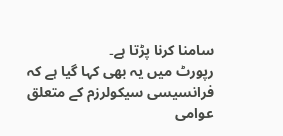سامنا کرنا پڑتا ہے۔
رپورٹ میں یہ بھی کہا گیا ہے کہ فرانسیسی سیکولرزم کے متعلق عوامی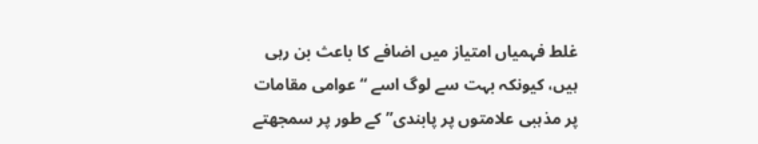غلط فہمیاں امتیاز میں اضافے کا باعث بن رہی ہیں، کیونکہ بہت سے لوگ اسے “عوامی مقامات پر مذہبی علامتوں پر پابندی” کے طور پر سمجھتے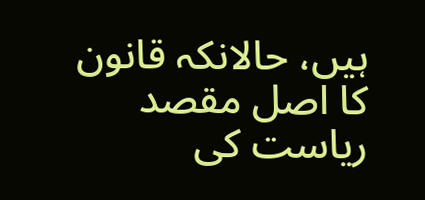ہیں، حالانکہ قانون کا اصل مقصد ریاست کی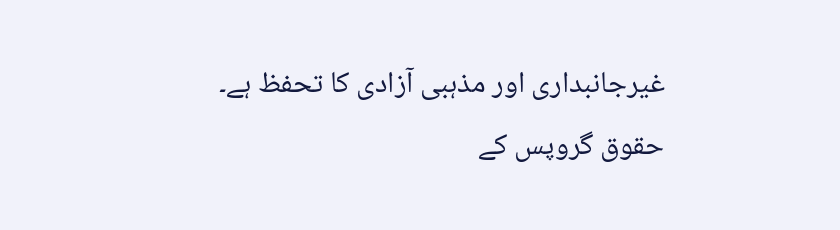غیرجانبداری اور مذہبی آزادی کا تحفظ ہے۔
حقوق گروپس کے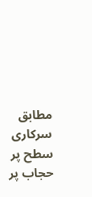مطابق سرکاری سطح پر حجاب پر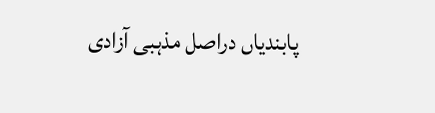پابندیاں دراصل مذہبی آزادی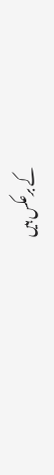کے برعکس ہیں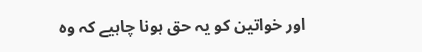اور خواتین کو یہ حق ہونا چاہیے کہ وہ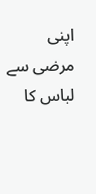اپنی مرضی سے لباس کا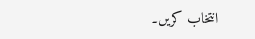انتخاب کریں۔